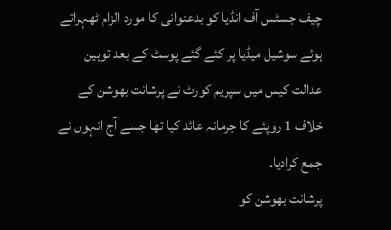چیف جسٹس آف انڈیا کو بدعنوانی کا مورد الزام ٹھہراتے ہوئے سوشیل میڈیا پر کئے گئے پوسٹ کے بعد توہین عدالت کیس میں سپریم کورٹ نے پرشانت بھوشن کے خلاف 1 روپئے کا جرمانہ عائد کیا تھا جسے آج انہوں نے جمع کرادیا۔
پرشانت بھوشن کو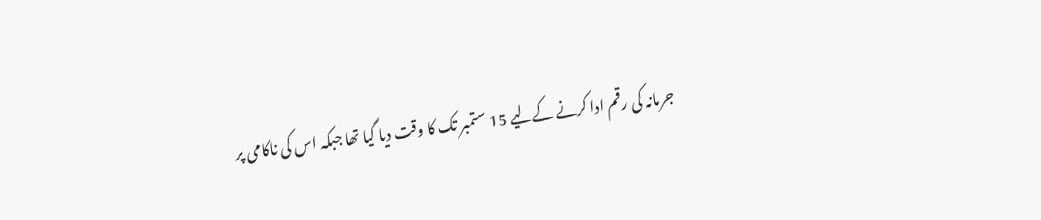جرمانہ کی رقم ادا کرنے کےلیے 15 ستمبر تک کا وقت دیا گیا تھا جبکہ اس کی ناکامی پر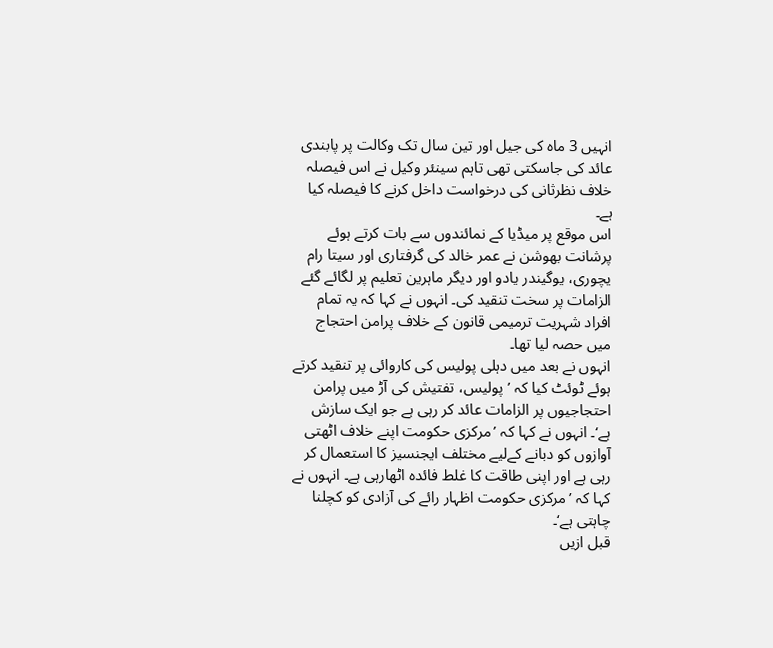انہیں 3 ماہ کی جیل اور تین سال تک وکالت پر پابندی عائد کی جاسکتی تھی تاہم سینئر وکیل نے اس فیصلہ خلاف نظرثانی کی درخواست داخل کرنے کا فیصلہ کیا ہے۔
اس موقع پر میڈیا کے نمائندوں سے بات کرتے ہوئے پرشانت بھوشن نے عمر خالد کی گرفتاری اور سیتا رام یچوری، یوگیندر یادو اور دیگر ماہرین تعلیم پر لگائے گئے الزامات پر سخت تنقید کی۔ انہوں نے کہا کہ یہ تمام افراد شہریت ترمیمی قانون کے خلاف پرامن احتجاج میں حصہ لیا تھا۔
انہوں نے بعد میں دہلی پولیس کی کاروائی پر تنقید کرتے ہوئے ٹوئٹ کیا کہ ’پولیس، تفتیش کی آڑ میں پرامن احتجاجیوں پر الزامات عائد کر رہی ہے جو ایک سازش ہے‘۔ انہوں نے کہا کہ ’مرکزی حکومت اپنے خلاف اٹھتی آوازوں کو دبانے کےلیے مختلف ایجنسیز کا استعمال کر رہی ہے اور اپنی طاقت کا غلط فائدہ اٹھارہی ہے۔ انہوں نے کہا کہ ’مرکزی حکومت اظہار رائے کی آزادی کو کچلنا چاہتی ہے‘۔
قبل ازیں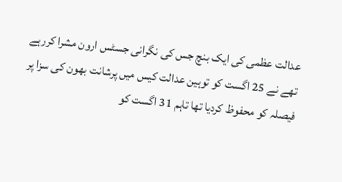عدالت عظمی کی ایک بنچ جس کی نگرانی جسٹس ارون مشرا کررہے تھے نے 25 اگست کو توہین عدالت کیس میں پرشانت بھون کی سزا پر فیصلہ کو محفوظ کردیا تھا تاہم 31 اگست کو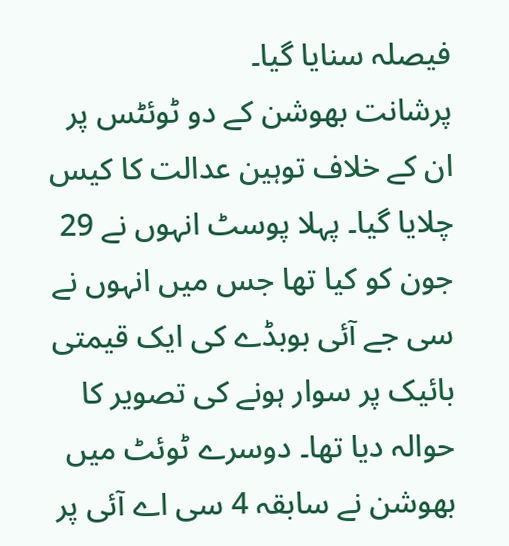فیصلہ سنایا گیا۔
پرشانت بھوشن کے دو ٹوئٹس پر ان کے خلاف توہین عدالت کا کیس چلایا گیا۔ پہلا پوسٹ انہوں نے 29 جون کو کیا تھا جس میں انہوں نے سی جے آئی بوبڈے کی ایک قیمتی بائیک پر سوار ہونے کی تصویر کا حوالہ دیا تھا۔ دوسرے ٹوئٹ میں بھوشن نے سابقہ 4 سی اے آئی پر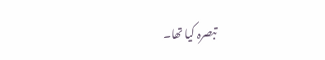تبصرہ کیا تھا۔